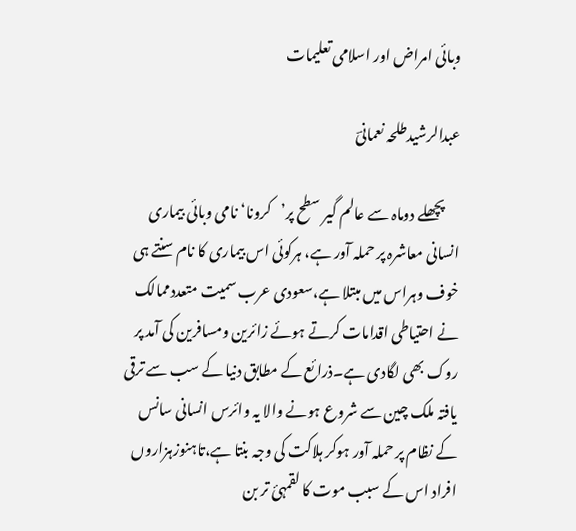وبائی امراض اور اسلامی تعلیمات

عبدالرشیدطلحہ نعمانیؔ

     پچھلے دوماہ سے عالم گیر سطح پر’کرونا‘ نامی وبائی بیماری انسانی معاشرہ پر حملہ آور ہے، ہرکوئی اس بیماری کا نام سنتے ہی خوف وہراس میں مبتلا ہے،سعودی عرب سمیت متعددممالک نے احتیاطی اقدامات کرتے ہوئے زائرین ومسافرین کی آمد پر روک بھی لگادی ہے۔ذرائع کے مطابق دنیا کے سب سے ترقی یافتہ ملک چین سے شروع ہونے والا یہ وائرس انسانی سانس کے نظام پر حملہ آور ہوکر ہلاکت کی وجہ بنتا ہے،تاہنوزہزاروں افراد اس کے سبب موت کا لقمہئ تر بن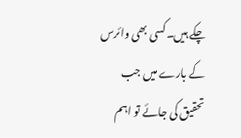چکے ہیں۔کسی بھی وائرس کے بارے میں جب تحقیق کی جائے تو اہم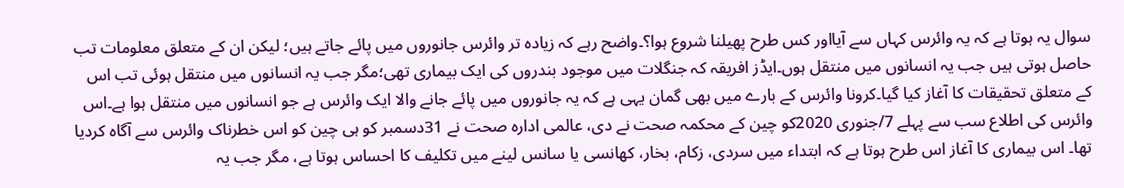سوال یہ ہوتا ہے کہ یہ وائرس کہاں سے آیااور کس طرح پھیلنا شروع ہوا؟۔واضح رہے کہ زیادہ تر وائرس جانوروں میں پائے جاتے ہیں؛ لیکن ان کے متعلق معلومات تب حاصل ہوتی ہیں جب یہ انسانوں میں منتقل ہوں۔ایڈز افریقہ کہ جنگلات میں موجود بندروں کی ایک بیماری تھی؛مگر جب یہ انسانوں میں منتقل ہوئی تب اس کے متعلق تحقیقات کا آغاز کیا گیا۔کرونا وائرس کے بارے میں بھی گمان یہی ہے کہ یہ جانوروں میں پائے جانے والا ایک وائرس ہے جو انسانوں میں منتقل ہوا ہے۔اس وائرس کی اطلاع سب سے پہلے 7/جنوری 2020کو چین کے محکمہ صحت نے دی، عالمی ادارہ صحت نے 31دسمبر کو ہی چین کو اس خطرناک وائرس سے آگاہ کردیا تھا۔ اس بیماری کا آغاز اس طرح ہوتا ہے کہ ابتداء میں سردی، زکام، بخار، کھانسی یا سانس لینے میں تکلیف کا احساس ہوتا ہے، مگر جب یہ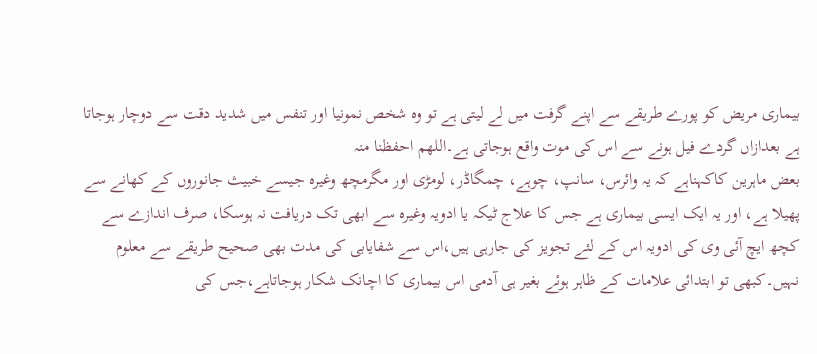بیماری مریض کو پورے طریقے سے اپنے گرفت میں لے لیتی ہے تو وہ شخص نمونیا اور تنفس میں شدید دقت سے دوچار ہوجاتا ہے بعدازاں گردے فیل ہونے سے اس کی موت واقع ہوجاتی ہے۔اللھم احفظنا منہ
بعض ماہرین کاکہناہے کہ یہ وائرس، سانپ، چوہے، چمگاڈر، لومڑی اور مگرمچھ وغیرہ جیسے خبیث جانوروں کے کھانے سے پھیلا ہے، اور یہ ایک ایسی بیماری ہے جس کا علاج ٹیکہ یا ادویہ وغیرہ سے ابھی تک دریافت نہ ہوسکا، صرف اندازے سے کچھ ایچ آئی وی کی ادویہ اس کے لئے تجویز کی جارہی ہیں،اس سے شفایابی کی مدت بھی صحیح طریقے سے معلوم نہیں۔کبھی تو ابتدائی علامات کے ظاہر ہوئے بغیر ہی آدمی اس بیماری کا اچانک شکار ہوجاتاہے،جس کی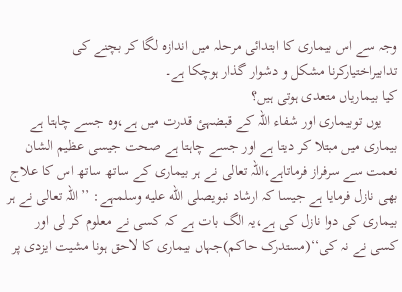وجہ سے اس بیماری کا ابتدائی مرحلہ میں اندازہ لگا کر بچنے کی تدابیراختیارکرنا مشکل و دشوار گذار ہوچکا ہے۔
کیا بیماریاں متعدی ہوتی ہیں؟
    یوں توبیماری اور شفاء اللہ کے قبضہئ قدرت میں ہے،وہ جسے چاہتا ہے بیماری میں مبتلا کر دیتا ہے اور جسے چاہتا ہے صحت جیسی عظیم الشان نعمت سے سرفراز فرماتاہے،اللہ تعالی نے ہر بیماری کے ساتھ ساتھ اس کا علاج بھی نازل فرمایا ہے جیسا کہ ارشاد نبویصلى الله عليه وسلمہے: ’’اللہ تعالی نے ہر بیماری کی دوا نازل کی ہے،یہ الگ بات ہے کہ کسی نے معلوم کر لی اور کسی نے نہ کی‘‘(مستدرک حاکم)جہاں بیماری کا لاحق ہونا مشیت ایزدی پر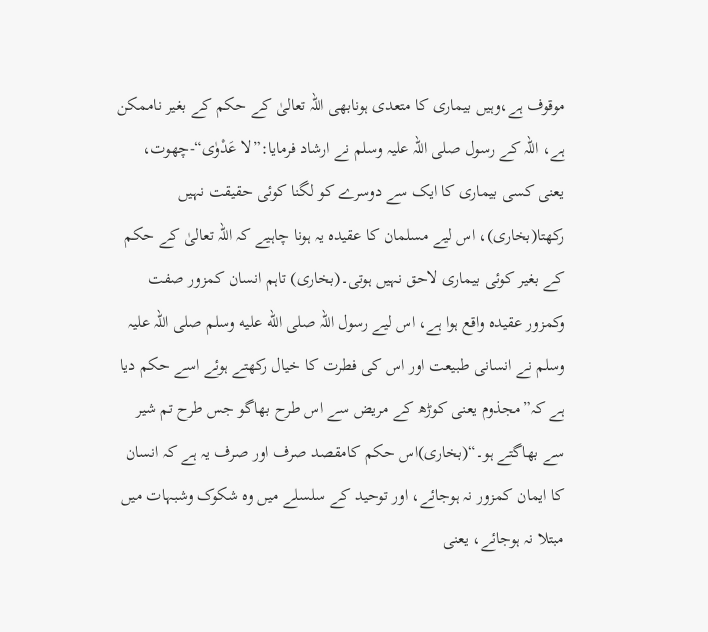موقوف ہے،وہیں بیماری کا متعدی ہونابھی اللہ تعالیٰ کے حکم کے بغیر ناممکن ہے، اللہ کے رسول صلی اللہ علیہ وسلم نے ارشاد فرمایا:”لا عَدْوٰی“-چھوت، یعنی کسی بیماری کا ایک سے دوسرے کو لگنا کوئی حقیقت نہیں رکھتا(بخاری)، اس لیے مسلمان کا عقیدہ یہ ہونا چاہیے کہ اللہ تعالیٰ کے حکم کے بغیر کوئی بیماری لاحق نہیں ہوتی۔(بخاری) تاہم انسان کمزور صفت وکمزور عقیدہ واقع ہوا ہے، اس لیے رسول اللہ صلى الله عليه وسلم صلی اللہ علیہ وسلم نے انسانی طبیعت اور اس کی فطرت کا خیال رکھتے ہوئے اسے حکم دیا ہے کہ”مجذوم یعنی کوڑھ کے مریض سے اس طرح بھاگو جس طرح تم شیر سے بھاگتے ہو۔“(بخاری)اس حکم کامقصد صرف اور صرف یہ ہے کہ انسان کا ایمان کمزور نہ ہوجائے، اور توحید کے سلسلے میں وہ شکوک وشبہات میں مبتلا نہ ہوجائے، یعنی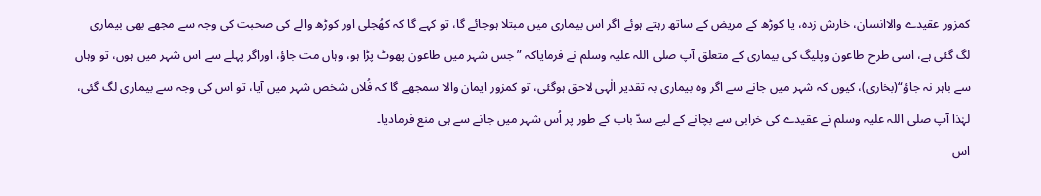کمزور عقیدے والاانسان، خارش زدہ، یا کوڑھ کے مریض کے ساتھ رہتے ہوئے اگر اس بیماری میں مبتلا ہوجائے گا، تو کہے گا کہ کھُجلی اور کوڑھ والے کی صحبت کی وجہ سے مجھے بھی بیماری لگ گئی ہے، اسی طرح طاعون وپلیگ کی بیماری کے متعلق آپ صلی اللہ علیہ وسلم نے فرمایاکہ ”جس شہر میں طاعون پھوٹ پڑا ہو، وہاں مت جاؤ، اوراگر پہلے سے اس شہر میں ہوں، تو وہاں سے باہر نہ جاؤ“(بخاری)، کیوں کہ شہر میں جانے سے اگر وہ بیماری بہ تقدیر الٰہی لاحق ہوگئی، تو کمزور ایمان والا سمجھے گا کہ فُلاں شخص شہر میں آیا، تو اس کی وجہ سے بیماری لگ گئی، لہٰذا آپ صلی اللہ علیہ وسلم نے عقیدے کی خرابی سے بچانے کے لیے سدّ باب کے طور پر اُس شہر میں جانے سے ہی منع فرمادیا۔
اس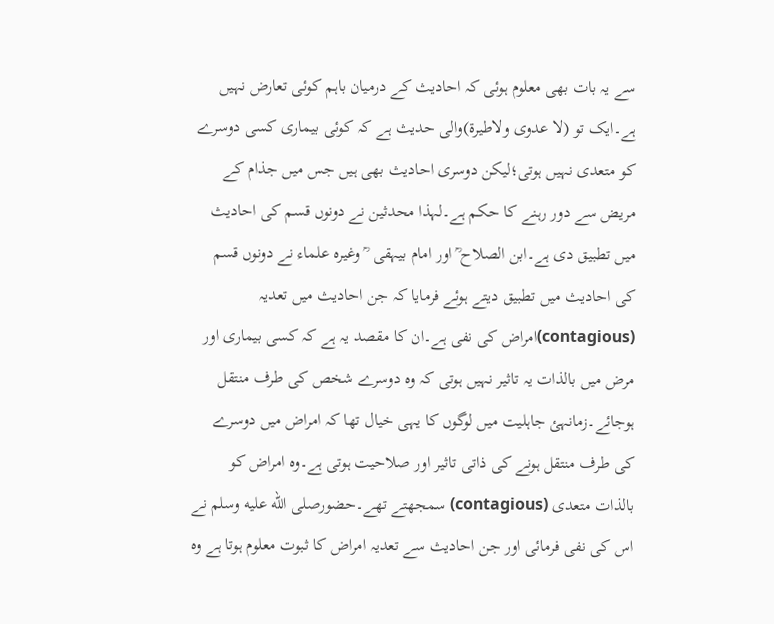سے یہ بات بھی معلوم ہوئی کہ احادیث کے درمیان باہم کوئی تعارض نہیں ہے۔ایک تو (لا عدوی ولاطیرۃ)والی حدیث ہے کہ کوئی بیماری کسی دوسرے کو متعدی نہیں ہوتی؛لیکن دوسری احادیث بھی ہیں جس میں جذام کے مریض سے دور رہنے کا حکم ہے۔لہذا محدثین نے دونوں قسم کی احادیث میں تطبیق دی ہے۔ابن الصلاح ؒ اور امام بیہقی  ؒ وغیرہ علماء نے دونوں قسم کی احادیث میں تطبیق دیتے ہوئے فرمایا کہ جن احادیث میں تعدیہ (contagious)امراض کی نفی ہے۔ان کا مقصد یہ ہے کہ کسی بیماری اور مرض میں بالذات یہ تاثیر نہیں ہوتی کہ وہ دوسرے شخص کی طرف منتقل ہوجائے۔زمانہئ جاہلیت میں لوگوں کا یہی خیال تھا کہ امراض میں دوسرے کی طرف منتقل ہونے کی ذاتی تاثیر اور صلاحیت ہوتی ہے۔وہ امراض کو بالذات متعدی (contagious) سمجھتے تھے۔حضورصلى الله عليه وسلم نے اس کی نفی فرمائی اور جن احادیث سے تعدیہ امراض کا ثبوت معلوم ہوتا ہے وہ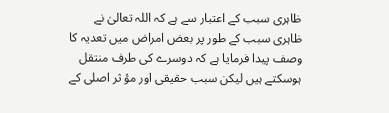ظاہری سبب کے اعتبار سے ہے کہ اللہ تعالیٰ نے ظاہری سبب کے طور پر بعض امراض میں تعدیہ کا وصف پیدا فرمایا ہے کہ دوسرے کی طرف منتقل ہوسکتے ہیں لیکن سبب حقیقی اور مؤ ثر اصلی کے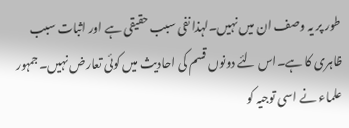طور پر یہ وصف ان میں نہیں۔لہذا نفی سبب حقیقی ہے اور اثبات سبب ظاہری کا ہے۔اس لئے دونوں قسم کی احادیث میں کوئی تعارض نہیں۔جمہور علماء نے اسی توجیہ کو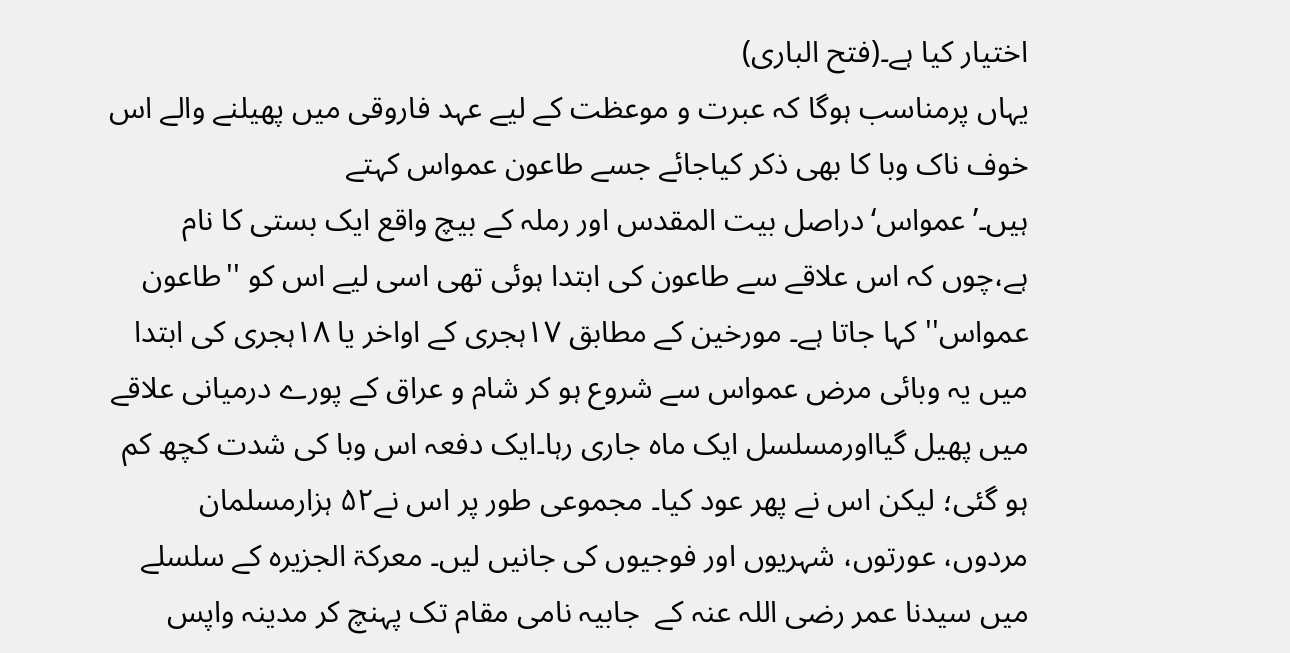اختیار کیا ہے۔(فتح الباری)
یہاں پرمناسب ہوگا کہ عبرت و موعظت کے لیے عہد فاروقی میں پھیلنے والے اس خوف ناک وبا کا بھی ذکر کیاجائے جسے طاعون عمواس کہتے ہیں۔’عمواس‘دراصل بیت المقدس اور رملہ کے بیچ واقع ایک بستی کا نام ہے،چوں کہ اس علاقے سے طاعون کی ابتدا ہوئی تھی اسی لیے اس کو ''طاعون عمواس'' کہا جاتا ہے۔ مورخین کے مطابق ۱۷ہجری کے اواخر یا ۱۸ہجری کی ابتدا میں یہ وبائی مرض عمواس سے شروع ہو کر شام و عراق کے پورے درمیانی علاقے میں پھیل گیااورمسلسل ایک ماہ جاری رہا۔ایک دفعہ اس وبا کی شدت کچھ کم ہو گئی؛ لیکن اس نے پھر عود کیا۔ مجموعی طور پر اس نے۵۲ ہزارمسلمان مردوں، عورتوں، شہریوں اور فوجیوں کی جانیں لیں۔ معرکۃ الجزیرہ کے سلسلے میں سیدنا عمر رضی اللہ عنہ کے  جابیہ نامی مقام تک پہنچ کر مدینہ واپس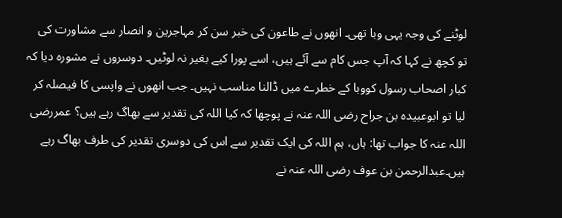لوٹنے کی وجہ یہی وبا تھی۔ انھوں نے طاعون کی خبر سن کر مہاجرین و انصار سے مشاورت کی تو کچھ نے کہا کہ آپ جس کام سے آئے ہیں، اسے پورا کیے بغیر نہ لوٹیں۔ دوسروں نے مشورہ دیا کہ کبار اصحاب رسول کووبا کے خطرے میں ڈالنا مناسب نہیں۔ جب انھوں نے واپسی کا فیصلہ کر لیا تو ابوعبیدہ بن جراح رضی اللہ عنہ نے پوچھا کہ کیا اللہ کی تقدیر سے بھاگ رہے ہیں؟ عمررضی اللہ عنہ کا جواب تھا: ہاں، ہم اللہ کی ایک تقدیر سے اس کی دوسری تقدیر کی طرف بھاگ رہے ہیں۔عبدالرحمن بن عوف رضی اللہ عنہ نے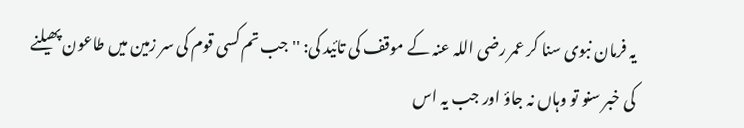یہ فرمان نبوی سنا کر عمر رضی اللہ عنہ کے موقف کی تائید کی: ''جب تم کسی قوم کی سر زمین میں طاعون پھیلنے کی خبر سنو تو وہاں نہ جاؤ اور جب یہ اس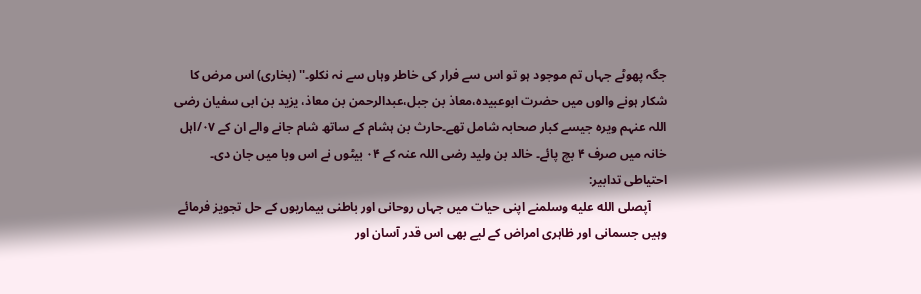جگہ پھوٹے جہاں تم موجود ہو تو اس سے فرار کی خاطر وہاں سے نہ نکلو۔'' (بخاری) اس مرض کا شکار ہونے والوں میں حضرت ابوعبیدہ،معاذ بن جبل،عبدالرحمن بن معاذ، یزید بن ابی سفیان رضی اللہ عنہم ویرہ جیسے کبار صحابہ شامل تھے۔حارث بن ہشام کے ساتھ شام جانے والے ان کے ۰۷/اہل خانہ میں صرف ۴ بچ پائے۔ خالد بن ولید رضی اللہ عنہ کے ۰۴ بیٹوں نے اس وبا میں جان دی۔
احتیاطی تدابیر:
     آپصلى الله عليه وسلمنے اپنی حیات میں جہاں روحانی اور باطنی بیماریوں کے حل تجویز فرمائے وہیں جسمانی اور ظاہری امراض کے لیے بھی اس قدر آسان اور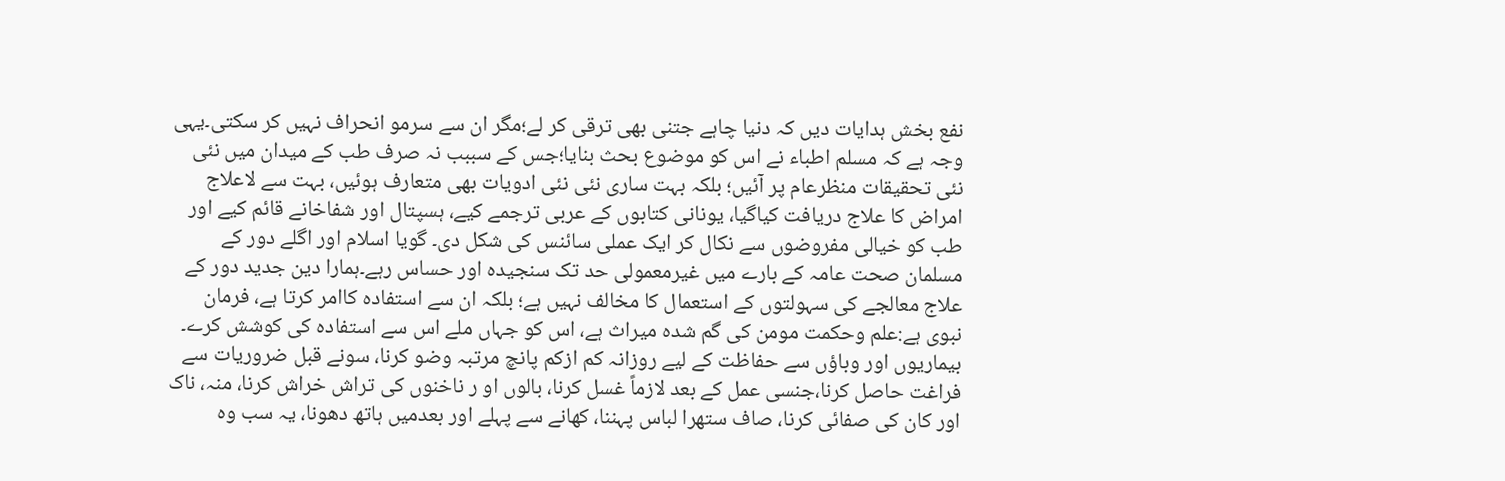نفع بخش ہدایات دیں کہ دنیا چاہے جتنی بھی ترقی کر لے؛مگر ان سے سرمو انحراف نہیں کر سکتی۔یہی وجہ ہے کہ مسلم اطباء نے اس کو موضوع بحث بنایا؛جس کے سببب نہ صرف طب کے میدان میں نئی نئی تحقیقات منظرعام پر آئیں؛ بلکہ بہت ساری نئی نئی ادویات بھی متعارف ہوئیں، بہت سے لاعلاج امراض کا علاج دریافت کیاگیا، یونانی کتابوں کے عربی ترجمے کیے، ہسپتال اور شفاخانے قائم کیے اور طب کو خیالی مفروضوں سے نکال کر ایک عملی سائنس کی شکل دی۔ گویا اسلام اور اگلے دور کے مسلمان صحت عامہ کے بارے میں غیرمعمولی حد تک سنجیدہ اور حساس رہے۔ہمارا دین جدید دور کے علاج معالجے کی سہولتوں کے استعمال کا مخالف نہیں ہے؛ بلکہ ان سے استفادہ کاامر کرتا ہے، فرمان نبوی ہے:علم وحکمت مومن کی گم شدہ میراث ہے، اس کو جہاں ملے اس سے استفادہ کی کوشش کرے۔
بیماریوں اور وباؤں سے حفاظت کے لیے روزانہ کم ازکم پانچ مرتبہ وضو کرنا، سونے قبل ضروریات سے فراغت حاصل کرنا،جنسی عمل کے بعد لازماً غسل کرنا، بالوں او ر ناخنوں کی تراش خراش کرنا، منہ، ناک اور کان کی صفائی کرنا، صاف ستھرا لباس پہننا، کھانے سے پہلے اور بعدمیں ہاتھ دھونا، یہ سب وہ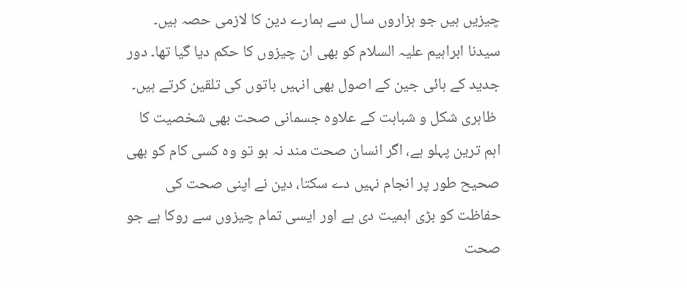چیزیں ہیں جو ہزاروں سال سے ہمارے دین کا لازمی حصہ ہیں۔ سیدنا ابراہیم علیہ السلام کو بھی ان چیزوں کا حکم دیا گیا تھا۔ دور جدید کے ہائی جین کے اصول بھی انہیں باتوں کی تلقین کرتے ہیں۔
 ظاہری شکل و شباہت کے علاوہ جسمانی صحت بھی شخصیت کا اہم ترین پہلو ہے، اگر انسان صحت مند نہ ہو تو وہ کسی کام کو بھی صحیح طور پر انجام نہیں دے سکتا، دین نے اپنی صحت کی حفاظت کو بڑی اہمیت دی ہے اور ایسی تمام چیزوں سے روکا ہے جو صحت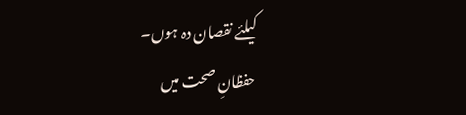کیلئے نقصان دہ ہوں۔
حفظانِ صحت میں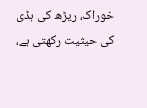خوراک، ریڑھ کی ہڈی کی حیثیت رکھتی ہے،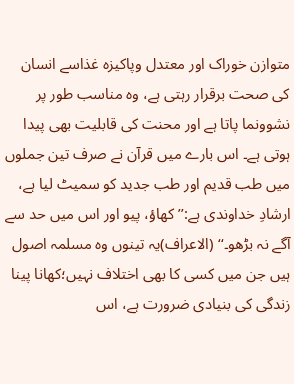متوازن خوراک اور معتدل وپاکیزہ غذاسے انسان کی صحت برقرار رہتی ہے، وہ مناسب طور پر نشوونما پاتا ہے اور محنت کی قابلیت بھی پیدا ہوتی ہے۔ اس بارے میں قرآن نے صرف تین جملوں میں طب قدیم اور طب جدید کو سمیٹ لیا ہے، ارشادِ خداوندی ہے:’’کھاؤ، پیو اور اس میں حد سے آگے نہ بڑھو۔‘‘ (الاعراف)یہ تینوں وہ مسلمہ اصول ہیں جن میں کسی کا بھی اختلاف نہیں؛کھانا پینا زندگی کی بنیادی ضرورت ہے، اس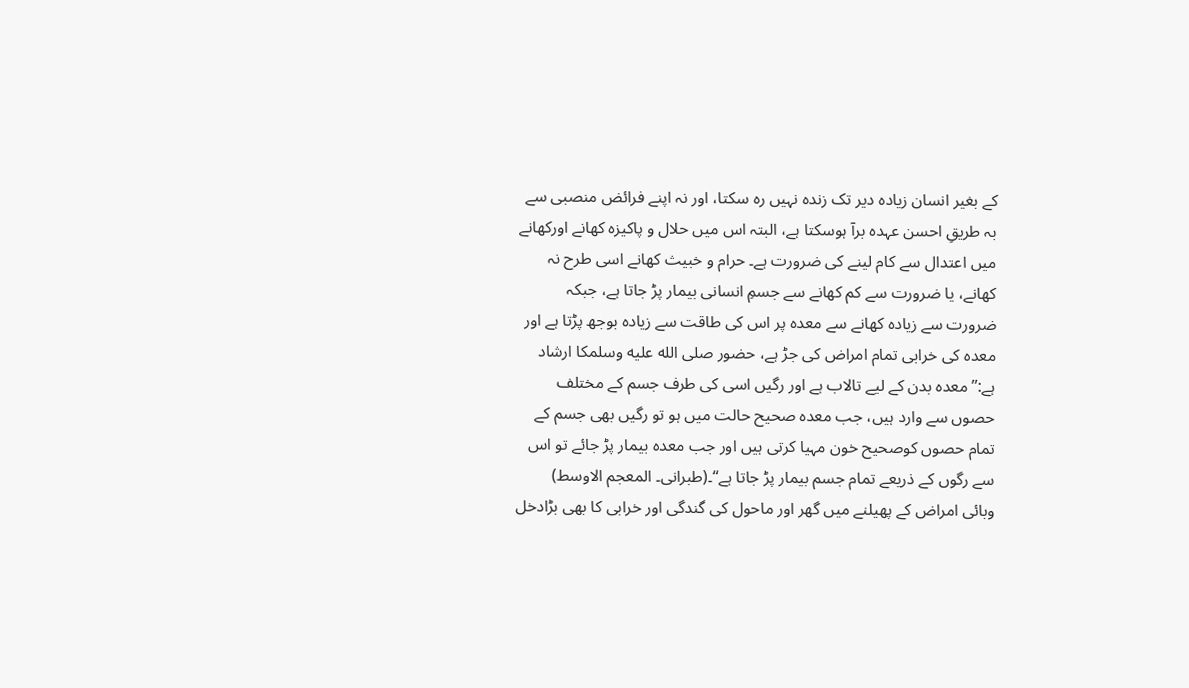کے بغیر انسان زیادہ دیر تک زندہ نہیں رہ سکتا، اور نہ اپنے فرائض منصبی سے بہ طریقِ احسن عہدہ برآ ہوسکتا ہے، البتہ اس میں حلال و پاکیزہ کھانے اورکھانے میں اعتدال سے کام لینے کی ضرورت ہے۔ حرام و خبیث کھانے اسی طرح نہ کھانے، یا ضرورت سے کم کھانے سے جسمِ انسانی بیمار پڑ جاتا ہے، جبکہ ضرورت سے زیادہ کھانے سے معدہ پر اس کی طاقت سے زیادہ بوجھ پڑتا ہے اور معدہ کی خرابی تمام امراض کی جڑ ہے، حضور صلى الله عليه وسلمکا ارشاد ہے:’’معدہ بدن کے لیے تالاب ہے اور رگیں اسی کی طرف جسم کے مختلف حصوں سے وارد ہیں، جب معدہ صحیح حالت میں ہو تو رگیں بھی جسم کے تمام حصوں کوصحیح خون مہیا کرتی ہیں اور جب معدہ بیمار پڑ جائے تو اس سے رگوں کے ذریعے تمام جسم بیمار پڑ جاتا ہے“۔(طبرانی۔ المعجم الاوسط)
وبائی امراض کے پھیلنے میں گھر اور ماحول کی گندگی اور خرابی کا بھی بڑادخل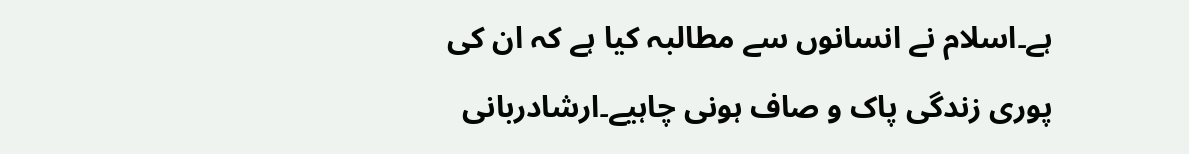ہے۔اسلام نے انسانوں سے مطالبہ کیا ہے کہ ان کی پوری زندگی پاک و صاف ہونی چاہیے۔ارشادربانی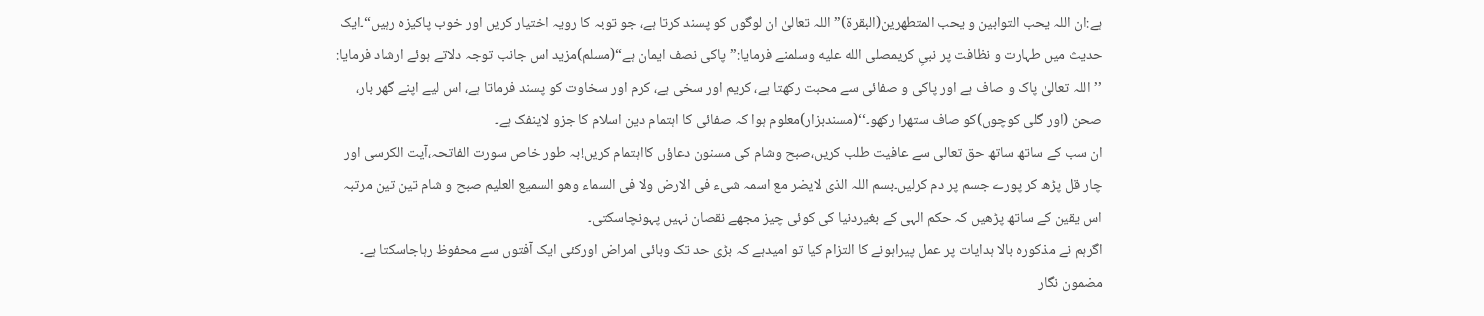ہے:ان اللہ یحب التوابین و یحب المتطھرین(البقرۃ)”اللہ تعالیٰ ان لوگوں کو پسند کرتا ہے، جو توبہ کا رویہ اختیار کریں اور خوب پاکیزہ رہیں“۔ایک حدیث میں طہارت و نظافت پر نبیِ کریمصلى الله عليه وسلمنے فرمایا:”پاکی نصف ایمان ہے“(مسلم)مزید اس جانب توجہ دلاتے ہوئے ارشاد فرمایا: ’’اللہ تعالیٰ پاک و صاف ہے اور پاکی و صفائی سے محبت رکھتا ہے، کریم اور سخی ہے، کرم اور سخاوت کو پسند فرماتا ہے، اس لیے اپنے گھر بار، صحن (اور گلی کوچوں)کو صاف ستھرا رکھو۔‘‘(مسندبزار)معلوم ہوا کہ صفائی کا اہتمام دین اسلام کا جزو لاینفک ہے۔
ان سب کے ساتھ ساتھ حق تعالی سے عافیت طلب کریں،صبح وشام کی مسنون دعاؤں کااہتمام کریں!بہ طور خاص سورت الفاتحہ،آیت الکرسی اور چار قل پڑھ کر پورے جسم پر دم کرلیں۔بسم اللہ الذی لایضر مع اسمہ شیء فی الارض ولا فی السماء وھو السمیع العلیم صبح و شام تین تین مرتبہ اس یقین کے ساتھ پڑھیں کہ حکم الہی کے بغیردنیا کی کوئی چیز مجھے نقصان نہیں پہونچاسکتی۔
اگرہم نے مذکورہ بالا ہدایات پر عمل پیراہونے کا التزام کیا تو امیدہے کہ بڑی حد تک وبائی امراض اورکئی ایک آفتوں سے محفوظ رہاجاسکتا ہے۔
مضمون نگار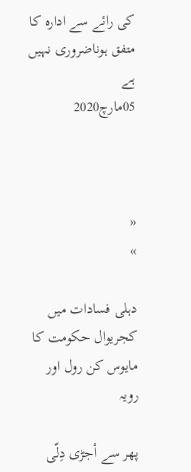کی رائے سے ادارہ کا متفق ہوناضروری نہیں ہے
05مارچ2020



«
»

دہلی فسادات میں کجریوال حکومت کا مایوس کن رول اور رویہ

پھر سے اْجڑی دِلّی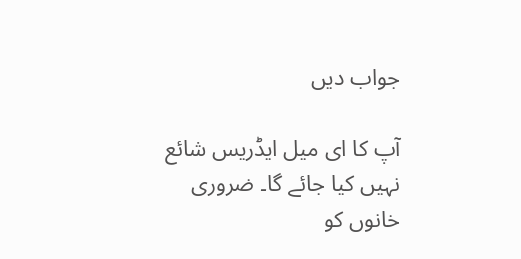جواب دیں

آپ کا ای میل ایڈریس شائع نہیں کیا جائے گا۔ ضروری خانوں کو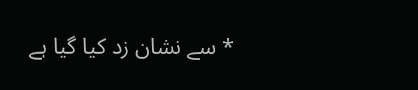* سے نشان زد کیا گیا ہے